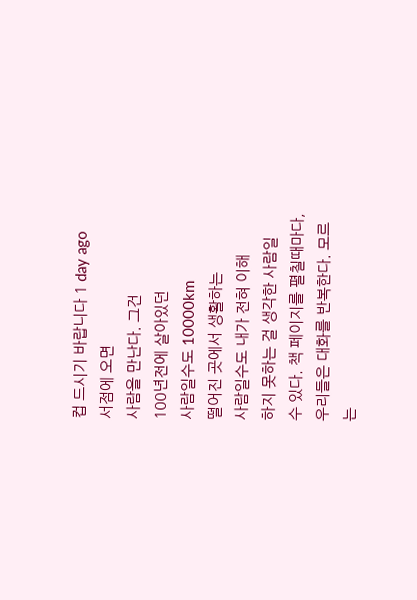컵 드시기 바랍니다 1 day ago
서점에 오면
사람을 만난다. 그건
100년전에 살아있던
사람일수도 10000km
떨어진 곳에서 생활하는
사람일수도 내가 전혀 이해
하지 못하는 걸 생각한 사람일
수 있다. 책 페이지를 펼칠때마다,
우리들은 대화를 반복한다. 모르
는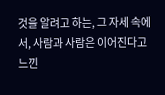것을 알려고 하는, 그 자세 속에
서, 사람과 사람은 이어진다고 느낀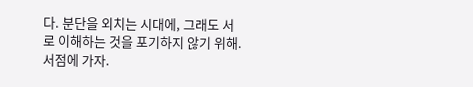다. 분단을 외치는 시대에, 그래도 서
로 이해하는 것을 포기하지 않기 위해.
서점에 가자.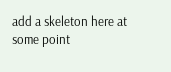add a skeleton here at some point